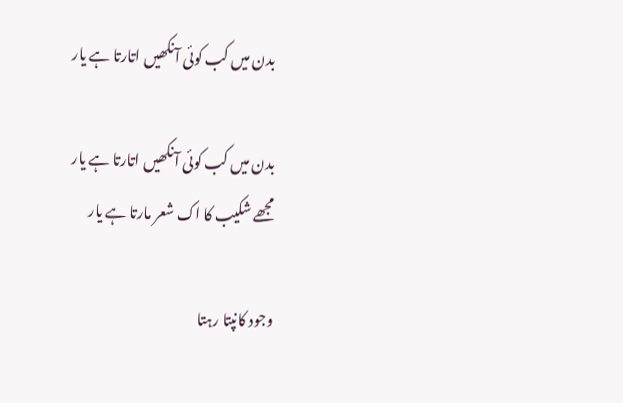بدن میں کب کوئی آنکھیں اتارتا ہے یار

بدن میں کب کوئی آنکھیں اتارتا ہے یار
مجھے شکیب کا اک شعر مارتا ہے یار

وجود کانپتا رہتا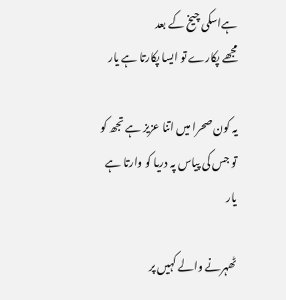ہےاسکی چیخ کے بعد
مجھے پکارے تو ایسا پکارتا ہے یار

یہ کون صحرا میں اتنا عزیز ہے تجھ کو
تو جس کی پیاس پہ دریا کو وارتا ہے یار

ٹھہرنے والے کہیں پر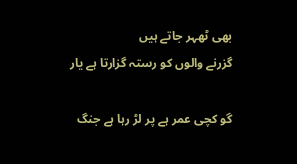بھی ٹھہر جاتے ہیں
گزرنے والوں کو رستہ گزارتا ہے یار

گو کچی عمر ہے پر لڑ رہا ہے جنگ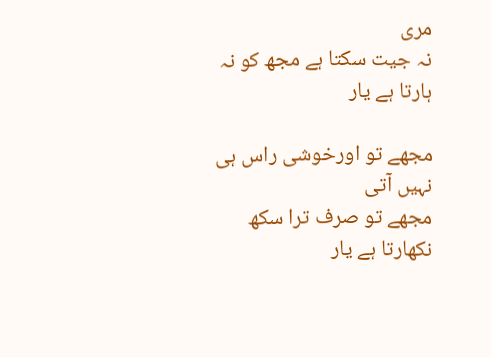مری
نہ جیت سکتا ہے مجھ کو نہ ہارتا ہے یار

مجھے تو اورخوشی راس ہی نہیں آتی
مجھے تو صرف ترا سکھ نکھارتا ہے یار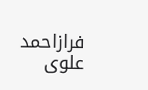فرازاحمد علوی